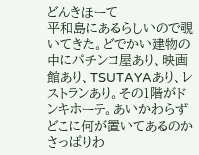どんきほーて
平和島にあるらしいので覗いてきた。どでかい建物の中にパチンコ屋あり、映画館あり、TSUTAYAあり、レストランあり。その1階がドンキホーテ。あいかわらずどこに何が置いてあるのかさっぱりわ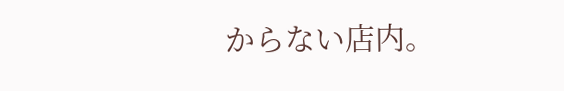からない店内。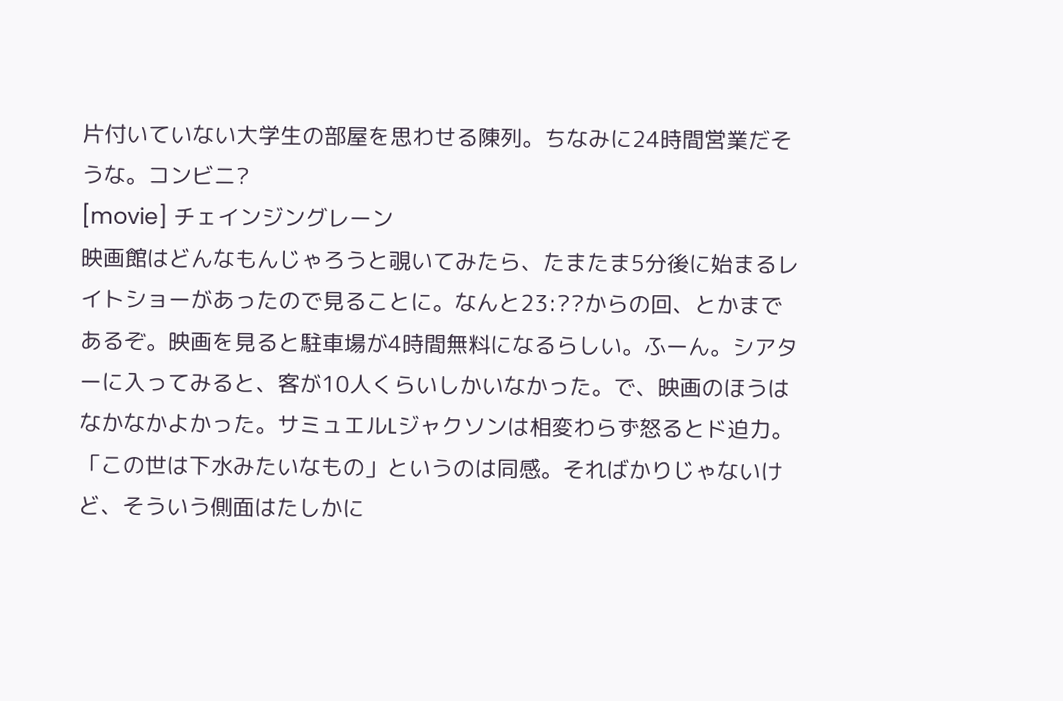片付いていない大学生の部屋を思わせる陳列。ちなみに24時間営業だそうな。コンビニ?
[movie] チェインジングレーン
映画館はどんなもんじゃろうと覗いてみたら、たまたま5分後に始まるレイトショーがあったので見ることに。なんと23:??からの回、とかまであるぞ。映画を見ると駐車場が4時間無料になるらしい。ふーん。シアターに入ってみると、客が10人くらいしかいなかった。で、映画のほうはなかなかよかった。サミュエルLジャクソンは相変わらず怒るとド迫力。
「この世は下水みたいなもの」というのは同感。そればかりじゃないけど、そういう側面はたしかに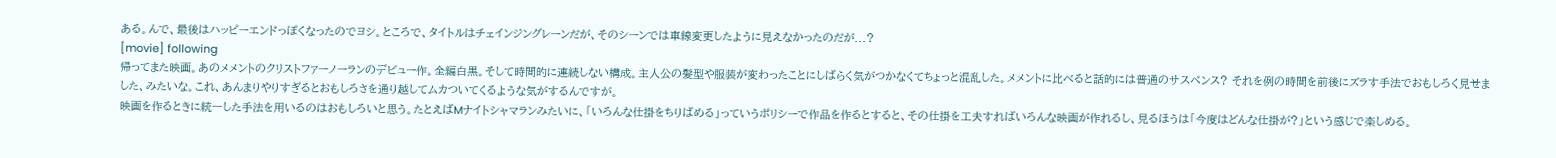ある。んで、最後はハッピーエンドっぽくなったのでヨシ。ところで、タイトルはチェインジングレーンだが、そのシーンでは車線変更したように見えなかったのだが...?
[movie] following
帰ってまた映画。あのメメントのクリストファーノーランのデビュー作。全編白黒。そして時間的に連続しない構成。主人公の髪型や服装が変わったことにしばらく気がつかなくてちょっと混乱した。メメントに比べると話的には普通のサスペンス? それを例の時間を前後にズラす手法でおもしろく見せました、みたいな。これ、あんまりやりすぎるとおもしろさを通り越してムカついてくるような気がするんですが。
映画を作るときに統一した手法を用いるのはおもしろいと思う。たとえばMナイトシャマランみたいに、「いろんな仕掛をちりばめる」っていうポリシーで作品を作るとすると、その仕掛を工夫すればいろんな映画が作れるし、見るほうは「今度はどんな仕掛が?」という感じで楽しめる。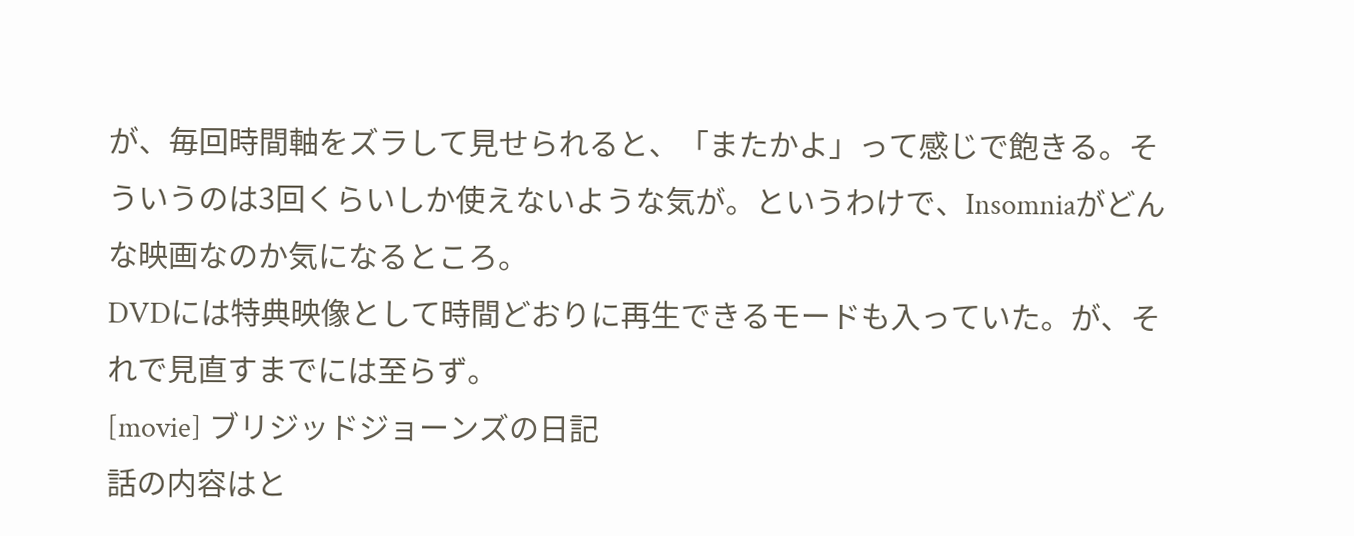が、毎回時間軸をズラして見せられると、「またかよ」って感じで飽きる。そういうのは3回くらいしか使えないような気が。というわけで、Insomniaがどんな映画なのか気になるところ。
DVDには特典映像として時間どおりに再生できるモードも入っていた。が、それで見直すまでには至らず。
[movie] ブリジッドジョーンズの日記
話の内容はと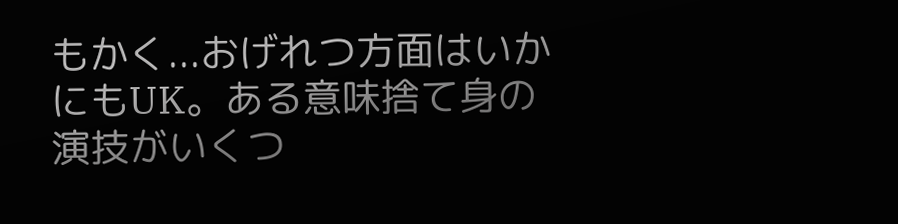もかく...おげれつ方面はいかにもUK。ある意味捨て身の演技がいくつ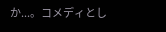か...。コメディとし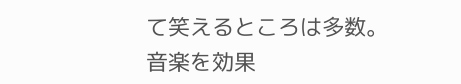て笑えるところは多数。音楽を効果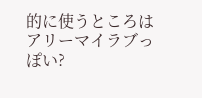的に使うところはアリーマイラブっぽい?